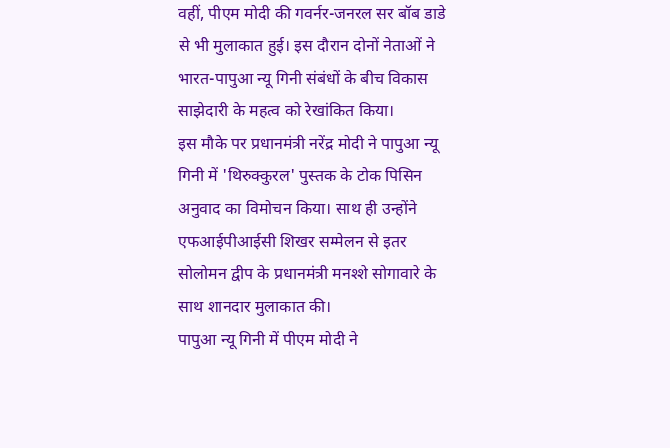वहीं, पीएम मोदी की गवर्नर-जनरल सर बॉब डाडे से भी मुलाकात हुई। इस दौरान दोनों नेताओं ने भारत-पापुआ न्यू गिनी संबंधों के बीच विकास साझेदारी के महत्व को रेखांकित किया।
इस मौके पर प्रधानमंत्री नरेंद्र मोदी ने पापुआ न्यू गिनी में 'थिरुक्कुरल' पुस्तक के टोक पिसिन अनुवाद का विमोचन किया। साथ ही उन्होंने एफआईपीआईसी शिखर सम्मेलन से इतर सोलोमन द्वीप के प्रधानमंत्री मनश्शे सोगावारे के साथ शानदार मुलाकात की।
पापुआ न्यू गिनी में पीएम मोदी ने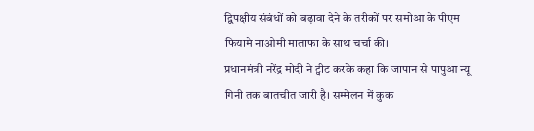द्विपक्षीय संबंधों को बढ़ावा देने के तरीकों पर समोआ के पीएम फियामे नाओमी माताफा के साथ चर्चा की।
प्रधानमंत्री नरेंद्र मोदी ने ट्वीट करके कहा कि जापान से पापुआ न्यू गिनी तक बातचीत जारी है। सम्मेलन में कुक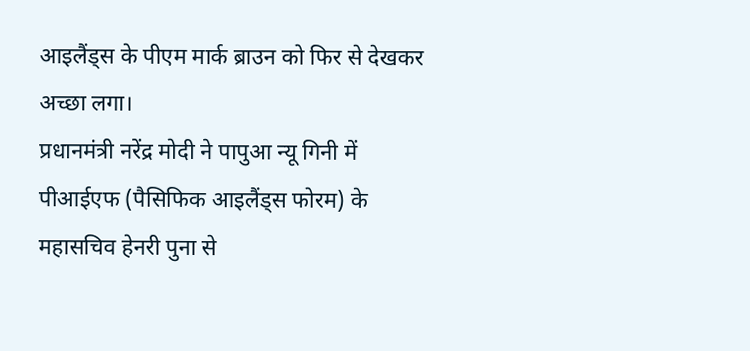आइलैंड्स के पीएम मार्क ब्राउन को फिर से देखकर अच्छा लगा।
प्रधानमंत्री नरेंद्र मोदी ने पापुआ न्यू गिनी में पीआईएफ (पैसिफिक आइलैंड्स फोरम) के महासचिव हेनरी पुना से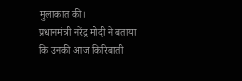मुलाकात की।
प्रधानमंत्री नरेंद्र मोदी ने बताया कि उनकी आज किरिबाती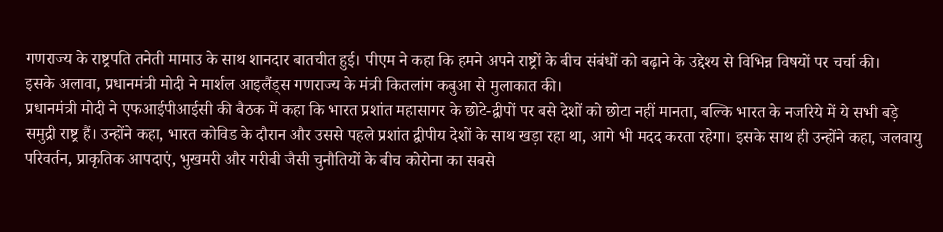गणराज्य के राष्ट्रपति तनेती मामाउ के साथ शानदार बातचीत हुई। पीएम ने कहा कि हमने अपने राष्ट्रों के बीच संबंधों को बढ़ाने के उद्देश्य से विभिन्न विषयों पर चर्चा की।
इसके अलावा, प्रधानमंत्री मोदी ने मार्शल आइलैंड्स गणराज्य के मंत्री कितलांग कबुआ से मुलाकात की।
प्रधानमंत्री मोदी ने एफआईपीआईसी की बैठक में कहा कि भारत प्रशांत महासागर के छोटे-द्वीपों पर बसे देशों को छोटा नहीं मानता, बल्कि भारत के नजरिये में ये सभी बड़े समुद्री राष्ट्र हैं। उन्होंने कहा, भारत कोविड के दौरान और उससे पहले प्रशांत द्वीपीय देशों के साथ खड़ा रहा था, आगे भी मदद करता रहेगा। इसके साथ ही उन्होंने कहा, जलवायु परिवर्तन, प्राकृतिक आपदाएं, भुखमरी और गरीबी जैसी चुनौतियों के बीच कोरोना का सबसे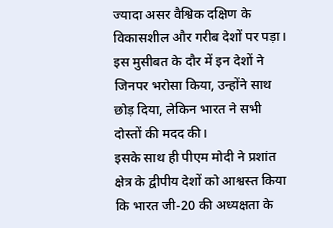ज्यादा असर वैश्विक दक्षिण के विकासशील और गरीब देशों पर पड़ा। इस मुसीबत के दौर में इन देशों ने जिनपर भरोसा किया, उन्होंने साथ छोड़ दिया, लेकिन भारत ने सभी दोस्तों की मदद की।
इसके साथ ही पीएम मोदी ने प्रशांत क्षेत्र के द्वीपीय देशों को आश्वस्त किया कि भारत जी-20 की अध्यक्षता के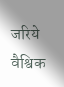जरिये वैश्विक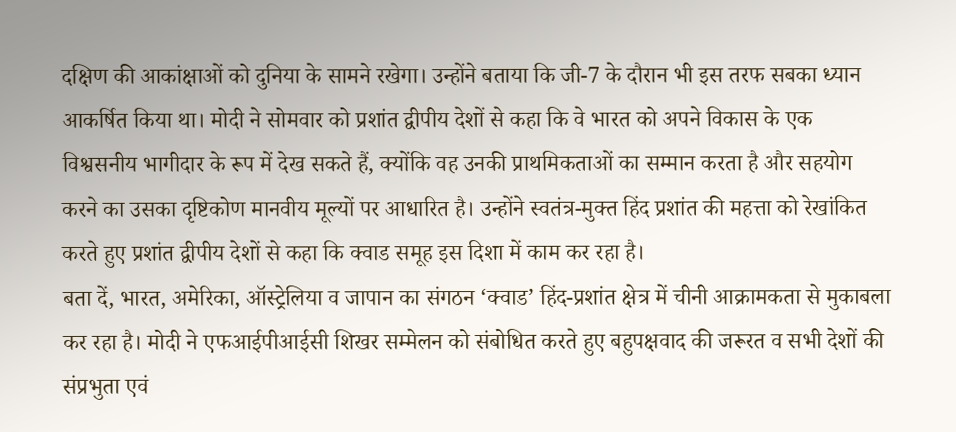दक्षिण की आकांक्षाओं को दुनिया के सामने रखेगा। उन्होंने बताया कि जी-7 के दौरान भी इस तरफ सबका ध्यान आकर्षित किया था। मोदी ने सोमवार को प्रशांत द्वीपीय देशों से कहा कि वे भारत को अपने विकास के एक विश्वसनीय भागीदार के रूप में देख सकते हैं, क्योंकि वह उनकी प्राथमिकताओं का सम्मान करता है और सहयोग करने का उसका दृष्टिकोण मानवीय मूल्यों पर आधारित है। उन्होंने स्वतंत्र-मुक्त हिंद प्रशांत की महत्ता को रेखांकित करते हुए प्रशांत द्वीपीय देशों से कहा कि क्वाड समूह इस दिशा में काम कर रहा है।
बता दें, भारत, अमेरिका, ऑस्ट्रेलिया व जापान का संगठन ‘क्वाड’ हिंद-प्रशांत क्षेत्र में चीनी आक्रामकता से मुकाबला कर रहा है। मोदी ने एफआईपीआईसी शिखर सम्मेलन को संबोधित करते हुए बहुपक्षवाद की जरूरत व सभी देशों की संप्रभुता एवं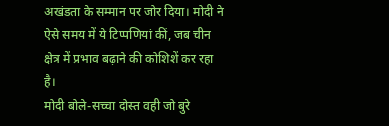अखंडता के सम्मान पर जोर दिया। मोदी ने ऐसे समय में ये टिप्पणियां कीं, जब चीन क्षेत्र में प्रभाव बढ़ाने की कोशिशें कर रहा है।
मोदी बोले-सच्चा दोस्त वही जो बुरे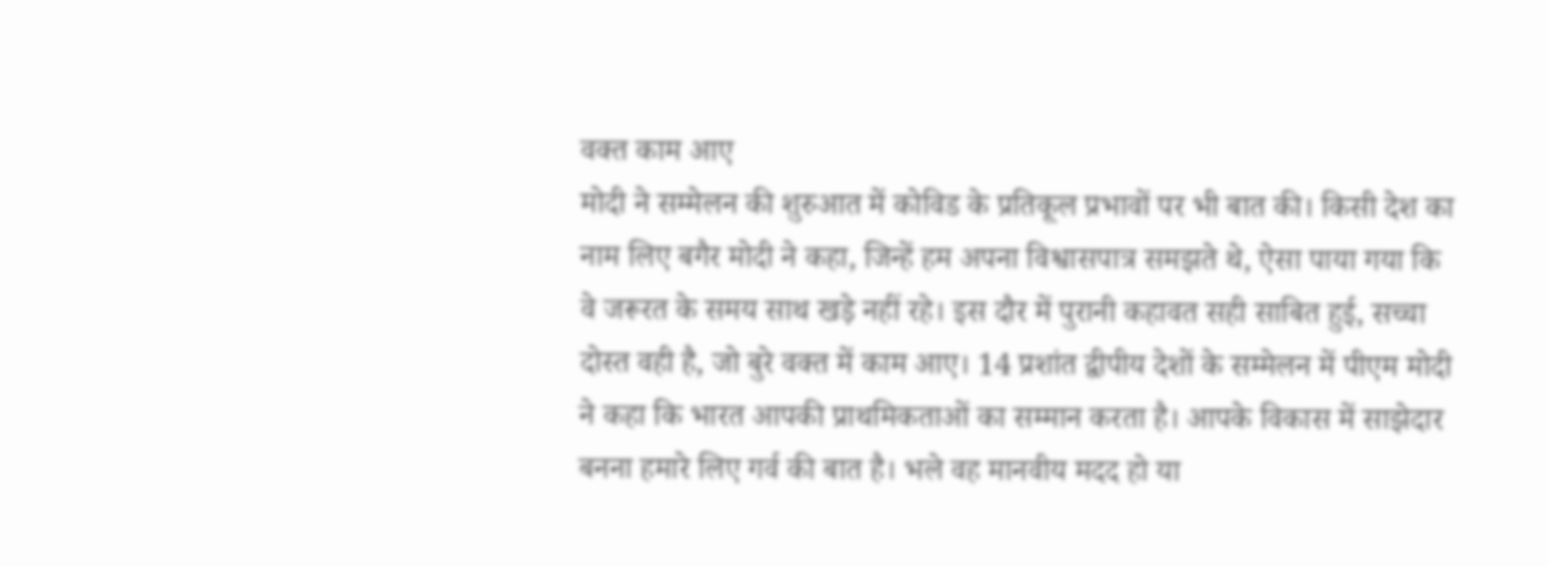वक्त काम आए
मोदी ने सम्मेलन की शुरुआत में कोविड के प्रतिकूल प्रभावों पर भी बात की। किसी देश का नाम लिए बगैर मोदी ने कहा, जिन्हें हम अपना विश्वासपात्र समझते थे, ऐसा पाया गया कि वे जरूरत के समय साथ खड़े नहीं रहे। इस दौर में पुरानी कहावत सही साबित हुई, सच्चा दोस्त वही है, जो बुरे वक्त में काम आए। 14 प्रशांत द्वीपीय देशों के सम्मेलन में पीएम मोदी ने कहा कि भारत आपकी प्राथमिकताओं का सम्मान करता है। आपके विकास में साझेदार बनना हमारे लिए गर्व की बात है। भले वह मानवीय मदद हो या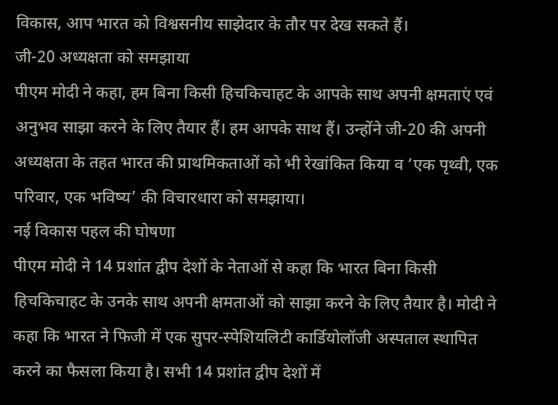विकास, आप भारत को विश्वसनीय साझेदार के तौर पर देख सकते हैं।
जी-20 अध्यक्षता को समझाया
पीएम मोदी ने कहा, हम बिना किसी हिचकिचाहट के आपके साथ अपनी क्षमताएं एवं अनुभव साझा करने के लिए तैयार हैं। हम आपके साथ हैं। उन्होंने जी-20 की अपनी अध्यक्षता के तहत भारत की प्राथमिकताओं को भी रेखांकित किया व ‘एक पृथ्वी, एक परिवार, एक भविष्य’ की विचारधारा को समझाया।
नई विकास पहल की घोषणा
पीएम मोदी ने 14 प्रशांत द्वीप देशों के नेताओं से कहा कि भारत बिना किसी हिचकिचाहट के उनके साथ अपनी क्षमताओं को साझा करने के लिए तैयार है। मोदी ने कहा कि भारत ने फिजी में एक सुपर-स्पेशियलिटी कार्डियोलॉजी अस्पताल स्थापित करने का फैसला किया है। सभी 14 प्रशांत द्वीप देशों में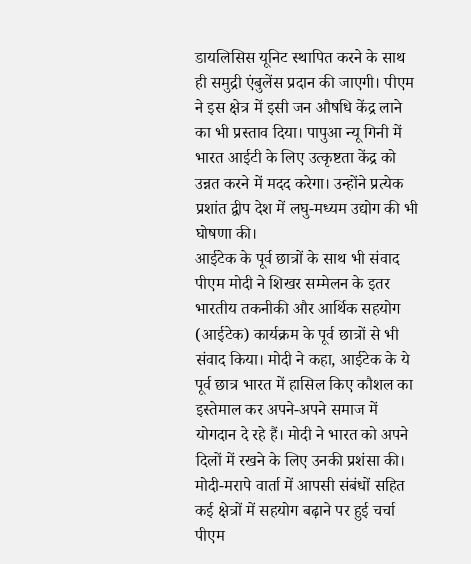डायलिसिस यूनिट स्थापित करने के साथ ही समुद्री एंबुलेंस प्रदान की जाएगी। पीएम ने इस क्षेत्र में इसी जन औषधि केंद्र लाने का भी प्रस्ताव दिया। पापुआ न्यू गिनी में भारत आईटी के लिए उत्कृष्टता केंद्र को उन्नत करने में मदद करेगा। उन्होंने प्रत्येक प्रशांत द्वीप देश में लघु-मध्यम उद्योग की भी घोषणा की।
आईटेक के पूर्व छात्रों के साथ भी संवाद
पीएम मोदी ने शिखर सम्मेलन के इतर भारतीय तकनीकी और आर्थिक सहयोग (आईटेक) कार्यक्रम के पूर्व छात्रों से भी संवाद किया। मोदी ने कहा, आईटेक के ये पूर्व छात्र भारत में हासिल किए कौशल का इस्तेमाल कर अपने-अपने समाज में योगदान दे रहे हैं। मोदी ने भारत को अपने दिलों में रखने के लिए उनकी प्रशंसा की।
मोदी-मरापे वार्ता में आपसी संबंधों सहित कई क्षेत्रों में सहयोग बढ़ाने पर हुई चर्चा
पीएम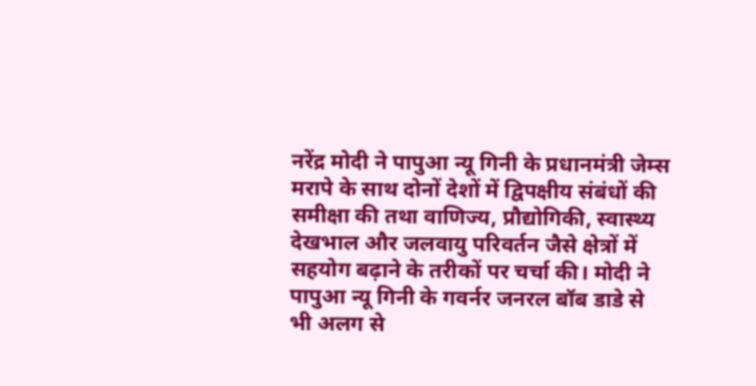नरेंद्र मोदी ने पापुआ न्यू गिनी के प्रधानमंत्री जेम्स मरापे के साथ दोनों देशों में द्विपक्षीय संबंधों की समीक्षा की तथा वाणिज्य, प्रौद्योगिकी, स्वास्थ्य देखभाल और जलवायु परिवर्तन जैसे क्षेत्रों में सहयोग बढ़ाने के तरीकों पर चर्चा की। मोदी ने पापुआ न्यू गिनी के गवर्नर जनरल बॉब डाडे से भी अलग से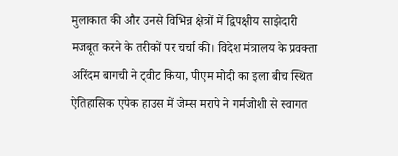मुलाकात की और उनसे विभिन्न क्षेत्रों में द्विपक्षीय साझेदारी मजबूत करने के तरीकों पर चर्चा की। विदेश मंत्रालय के प्रवक्ता अरिंदम बागची ने ट्वीट किया, पीएम मोदी का इला बीच स्थित ऐतिहासिक एपेक हाउस में जेम्स मरापे ने गर्मजोशी से स्वागत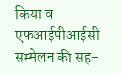किया व एफआईपीआईसी सम्मेलन की सह-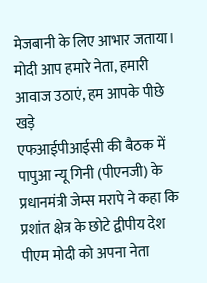मेजबानी के लिए आभार जताया।
मोदी आप हमारे नेता, हमारी आवाज उठाएं, हम आपके पीछे खड़े
एफआईपीआईसी की बैठक में पापुआ न्यू गिनी (पीएनजी) के प्रधानमंत्री जेम्स मरापे ने कहा कि प्रशांत क्षेत्र के छोटे द्वीपीय देश पीएम मोदी को अपना नेता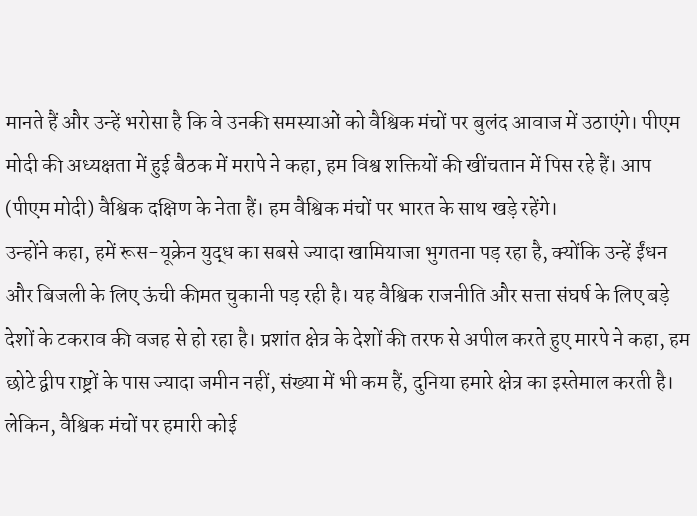मानते हैं और उन्हें भरोसा है कि वे उनकी समस्याओं को वैश्विक मंचों पर बुलंद आवाज में उठाएंगे। पीएम मोदी की अध्यक्षता में हुई बैठक में मरापे ने कहा, हम विश्व शक्तियों की खींचतान में पिस रहे हैं। आप (पीएम मोदी) वैश्विक दक्षिण के नेता हैं। हम वैश्विक मंचों पर भारत के साथ खड़े रहेंगे।
उन्होंने कहा, हमें रूस-यूक्रेन युद्ध का सबसे ज्यादा खामियाजा भुगतना पड़ रहा है, क्योंकि उन्हें ईंधन और बिजली के लिए ऊंची कीमत चुकानी पड़ रही है। यह वैश्विक राजनीति और सत्ता संघर्ष के लिए बड़े देशों के टकराव की वजह से हो रहा है। प्रशांत क्षेत्र के देशों की तरफ से अपील करते हुए मारपे ने कहा, हम छोटे द्वीप राष्ट्रों के पास ज्यादा जमीन नहीं, संख्या में भी कम हैं, दुनिया हमारे क्षेत्र का इस्तेमाल करती है। लेकिन, वैश्विक मंचों पर हमारी कोई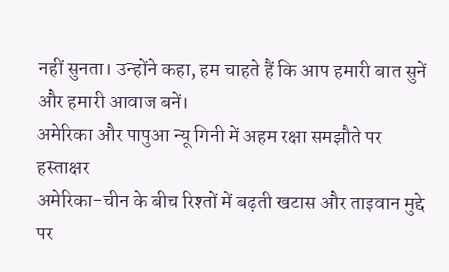नहीं सुनता। उन्होंने कहा, हम चाहते हैं कि आप हमारी बात सुनें और हमारी आवाज बनें।
अमेरिका और पापुआ न्यू गिनी में अहम रक्षा समझौते पर हस्ताक्षर
अमेरिका-चीन के बीच रिश्तों में बढ़ती खटास और ताइवान मुद्दे पर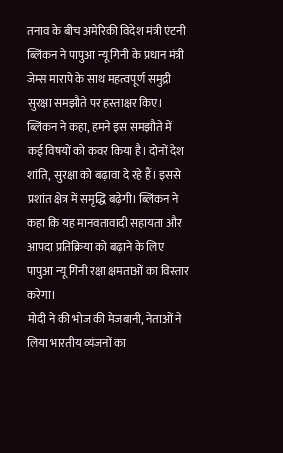तनाव के बीच अमेरिकी विदेश मंत्री एंटनी ब्लिंकन ने पापुआ न्यू गिनी के प्रधान मंत्री जेम्स मारापे के साथ महत्वपूर्ण समुद्री सुरक्षा समझौते पर हस्ताक्षर किए। ब्लिंकन ने कहा, हमने इस समझौते में कई विषयों को कवर किया है। दोनों देश शांति, सुरक्षा को बढ़ावा दे रहे हैं। इससे प्रशांत क्षेत्र में समृद्धि बढ़ेगी। ब्लिंकन ने कहा कि यह मानवतावादी सहायता और आपदा प्रतिक्रिया को बढ़ाने के लिए पापुआ न्यू गिनी रक्षा क्षमताओं का विस्तार करेगा।
मोदी ने की भोज की मेजबानी, नेताओं ने लिया भारतीय व्यंजनों का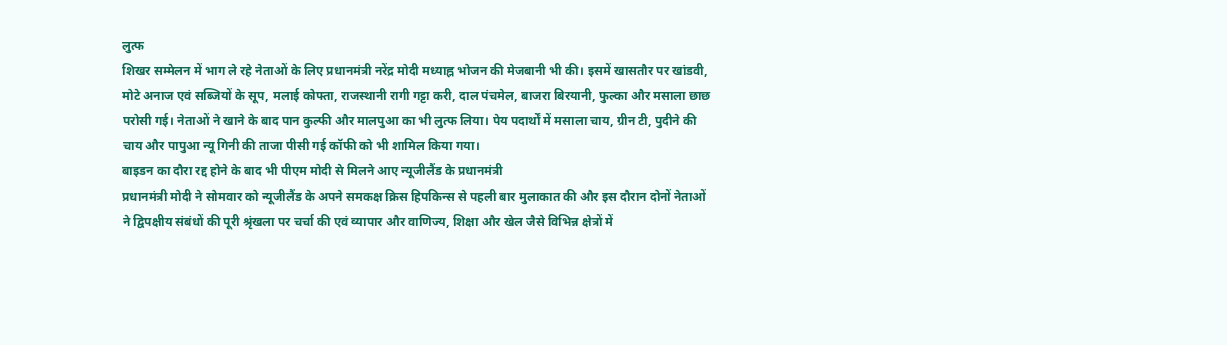लुत्फ
शिखर सम्मेलन में भाग ले रहे नेताओं के लिए प्रधानमंत्री नरेंद्र मोदी मध्याह्न भोजन की मेजबानी भी की। इसमें खासतौर पर खांडवी, मोटे अनाज एवं सब्जियों के सूप, मलाई कोफ्ता, राजस्थानी रागी गट्टा करी, दाल पंचमेल, बाजरा बिरयानी, फुल्का और मसाला छाछ परोसी गई। नेताओं ने खाने के बाद पान कुल्फी और मालपुआ का भी लुत्फ लिया। पेय पदार्थों में मसाला चाय, ग्रीन टी, पुदीने की चाय और पापुआ न्यू गिनी की ताजा पीसी गई कॉफी को भी शामिल किया गया।
बाइडन का दौरा रद्द होने के बाद भी पीएम मोदी से मिलने आए न्यूजीलैंड के प्रधानमंत्री
प्रधानमंत्री मोदी ने सोमवार को न्यूजीलैंड के अपने समकक्ष क्रिस हिपकिन्स से पहली बार मुलाकात की और इस दौरान दोनों नेताओं ने द्विपक्षीय संबंधों की पूरी श्रृंखला पर चर्चा की एवं व्यापार और वाणिज्य, शिक्षा और खेल जैसे विभिन्न क्षेत्रों में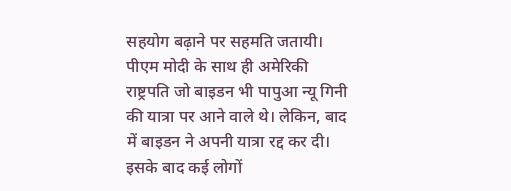सहयोग बढ़ाने पर सहमति जतायी। पीएम मोदी के साथ ही अमेरिकी राष्ट्रपति जो बाइडन भी पापुआ न्यू गिनी की यात्रा पर आने वाले थे। लेकिन, बाद में बाइडन ने अपनी यात्रा रद्द कर दी। इसके बाद कई लोगों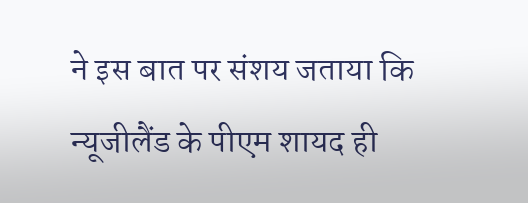ने इस बात पर संशय जताया कि न्यूजीलैंड के पीएम शायद ही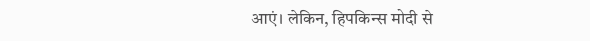आएं। लेकिन, हिपकिन्स मोदी से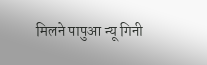मिलने पापुआ न्यू गिनी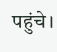पहुंचे।